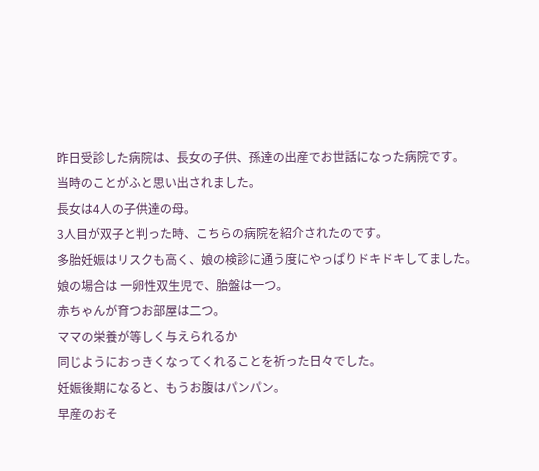昨日受診した病院は、長女の子供、孫達の出産でお世話になった病院です。
当時のことがふと思い出されました。
長女は4人の子供達の母。
3人目が双子と判った時、こちらの病院を紹介されたのです。
多胎妊娠はリスクも高く、娘の検診に通う度にやっぱりドキドキしてました。
娘の場合は 一卵性双生児で、胎盤は一つ。
赤ちゃんが育つお部屋は二つ。
ママの栄養が等しく与えられるか
同じようにおっきくなってくれることを祈った日々でした。
妊娠後期になると、もうお腹はパンパン。
早産のおそ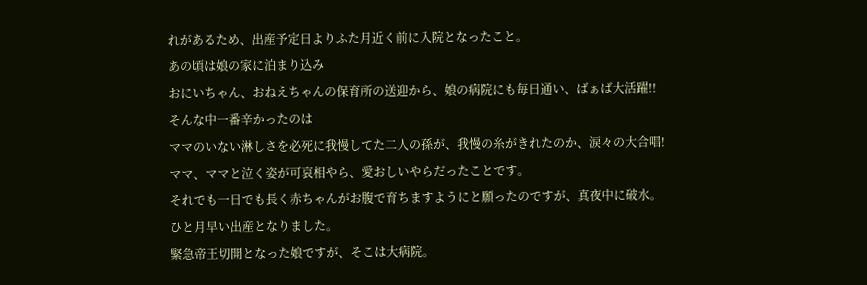れがあるため、出産予定日よりふた月近く前に入院となったこと。
あの頃は娘の家に泊まり込み
おにいちゃん、おねえちゃんの保育所の送迎から、娘の病院にも毎日通い、ばぁば大活躍!!
そんな中一番辛かったのは
ママのいない淋しさを必死に我慢してた二人の孫が、我慢の糸がきれたのか、涙々の大合唱!
ママ、ママと泣く姿が可哀相やら、愛おしいやらだったことです。
それでも一日でも長く赤ちゃんがお腹で育ちますようにと願ったのですが、真夜中に破水。
ひと月早い出産となりました。
緊急帝王切開となった娘ですが、そこは大病院。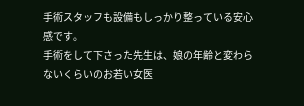手術スタッフも設備もしっかり整っている安心感です。
手術をして下さった先生は、娘の年齢と変わらないくらいのお若い女医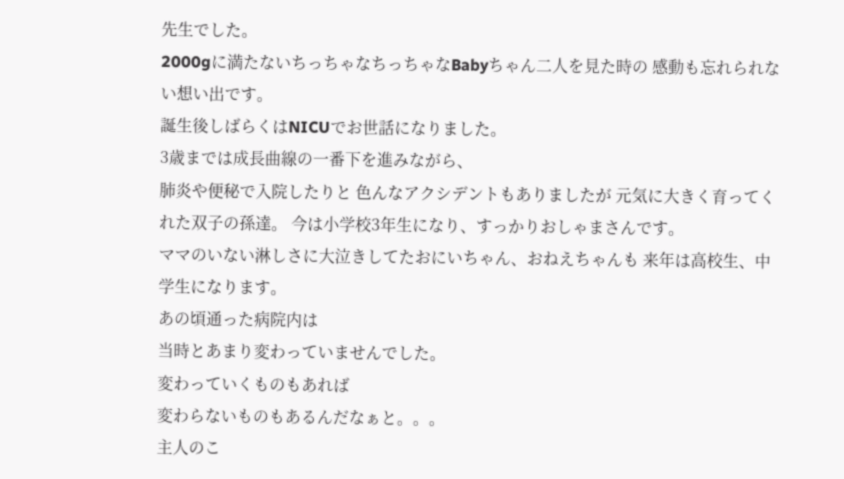先生でした。
2000gに満たないちっちゃなちっちゃなBabyちゃん二人を見た時の 感動も忘れられない想い出です。
誕生後しばらくはNICUでお世話になりました。
3歳までは成長曲線の一番下を進みながら、
肺炎や便秘で入院したりと 色んなアクシデントもありましたが 元気に大きく育ってくれた双子の孫達。 今は小学校3年生になり、すっかりおしゃまさんです。
ママのいない淋しさに大泣きしてたおにいちゃん、おねえちゃんも 来年は高校生、中学生になります。
あの頃通った病院内は
当時とあまり変わっていませんでした。
変わっていくものもあれば
変わらないものもあるんだなぁと。。。
主人のこ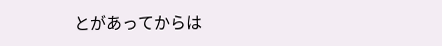とがあってからは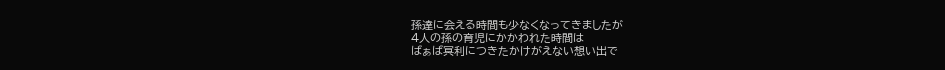孫達に会える時間も少なくなってきましたが
4人の孫の育児にかかわれた時間は
ばぁば冥利につきたかけがえない想い出で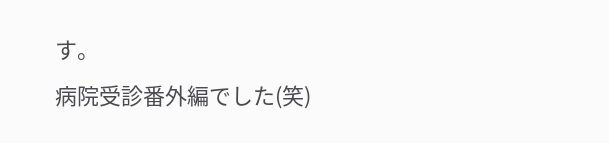す。
病院受診番外編でした(笑)